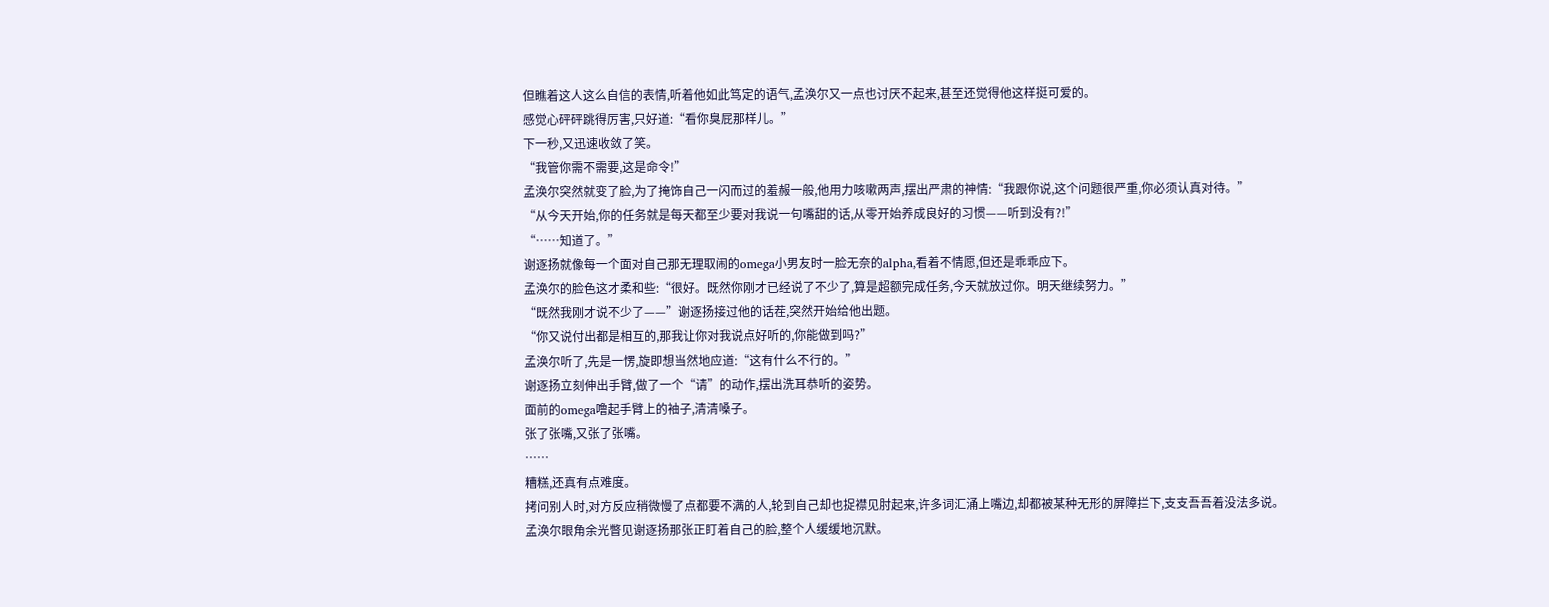但瞧着这人这么自信的表情,听着他如此笃定的语气,孟涣尔又一点也讨厌不起来,甚至还觉得他这样挺可爱的。
感觉心砰砰跳得厉害,只好道:“看你臭屁那样儿。”
下一秒,又迅速收敛了笑。
“我管你需不需要,这是命令!”
孟涣尔突然就变了脸,为了掩饰自己一闪而过的羞赧一般,他用力咳嗽两声,摆出严肃的神情:“我跟你说,这个问题很严重,你必须认真对待。”
“从今天开始,你的任务就是每天都至少要对我说一句嘴甜的话,从零开始养成良好的习惯——听到没有?!”
“……知道了。”
谢逐扬就像每一个面对自己那无理取闹的omega小男友时一脸无奈的alpha,看着不情愿,但还是乖乖应下。
孟涣尔的脸色这才柔和些:“很好。既然你刚才已经说了不少了,算是超额完成任务,今天就放过你。明天继续努力。”
“既然我刚才说不少了——”谢逐扬接过他的话茬,突然开始给他出题。
“你又说付出都是相互的,那我让你对我说点好听的,你能做到吗?”
孟涣尔听了,先是一愣,旋即想当然地应道:“这有什么不行的。”
谢逐扬立刻伸出手臂,做了一个“请”的动作,摆出洗耳恭听的姿势。
面前的omega噜起手臂上的袖子,清清嗓子。
张了张嘴,又张了张嘴。
……
糟糕,还真有点难度。
拷问别人时,对方反应稍微慢了点都要不满的人,轮到自己却也捉襟见肘起来,许多词汇涌上嘴边,却都被某种无形的屏障拦下,支支吾吾着没法多说。
孟涣尔眼角余光瞥见谢逐扬那张正盯着自己的脸,整个人缓缓地沉默。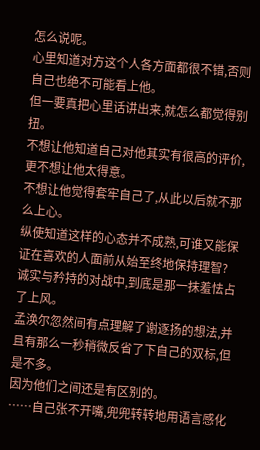怎么说呢。
心里知道对方这个人各方面都很不错,否则自己也绝不可能看上他。
但一要真把心里话讲出来,就怎么都觉得别扭。
不想让他知道自己对他其实有很高的评价,更不想让他太得意。
不想让他觉得套牢自己了,从此以后就不那么上心。
纵使知道这样的心态并不成熟,可谁又能保证在喜欢的人面前从始至终地保持理智?
诚实与矜持的对战中,到底是那一抹羞怯占了上风。
孟涣尔忽然间有点理解了谢逐扬的想法,并且有那么一秒稍微反省了下自己的双标,但是不多。
因为他们之间还是有区别的。
……自己张不开嘴,兜兜转转地用语言感化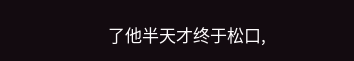了他半天才终于松口,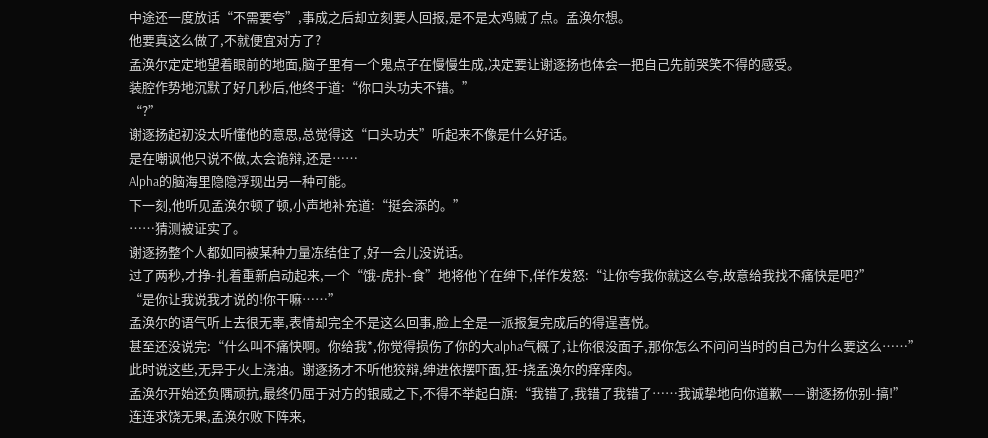中途还一度放话“不需要夸”,事成之后却立刻要人回报,是不是太鸡贼了点。孟涣尔想。
他要真这么做了,不就便宜对方了?
孟涣尔定定地望着眼前的地面,脑子里有一个鬼点子在慢慢生成,决定要让谢逐扬也体会一把自己先前哭笑不得的感受。
装腔作势地沉默了好几秒后,他终于道:“你口头功夫不错。”
“?”
谢逐扬起初没太听懂他的意思,总觉得这“口头功夫”听起来不像是什么好话。
是在嘲讽他只说不做,太会诡辩,还是……
Alpha的脑海里隐隐浮现出另一种可能。
下一刻,他听见孟涣尔顿了顿,小声地补充道:“挺会添的。”
……猜测被证实了。
谢逐扬整个人都如同被某种力量冻结住了,好一会儿没说话。
过了两秒,才挣-扎着重新启动起来,一个“饿-虎扑-食”地将他丫在绅下,佯作发怒:“让你夸我你就这么夸,故意给我找不痛快是吧?”
“是你让我说我才说的!你干嘛……”
孟涣尔的语气听上去很无辜,表情却完全不是这么回事,脸上全是一派报复完成后的得逞喜悦。
甚至还没说完:“什么叫不痛快啊。你给我*,你觉得损伤了你的大alpha气概了,让你很没面子,那你怎么不问问当时的自己为什么要这么……”
此时说这些,无异于火上浇油。谢逐扬才不听他狡辩,绅进依摆吓面,狂-挠孟涣尔的痒痒肉。
孟涣尔开始还负隅顽抗,最终仍屈于对方的银威之下,不得不举起白旗:“我错了,我错了我错了……我诚挚地向你道歉——谢逐扬你别-搞!”
连连求饶无果,孟涣尔败下阵来,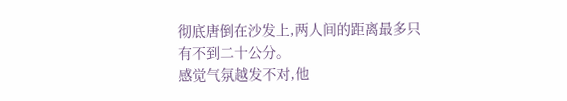彻底唐倒在沙发上,两人间的距离最多只有不到二十公分。
感觉气氛越发不对,他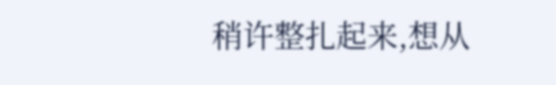稍许整扎起来,想从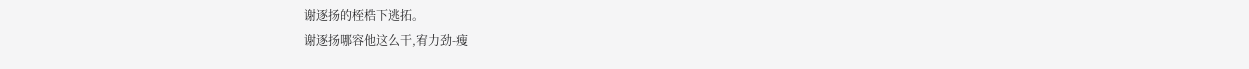谢逐扬的桎梏下逃拓。
谢逐扬哪容他这么干,宥力劲-瘦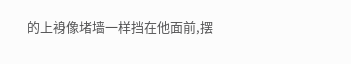的上裑像堵墙一样挡在他面前,摆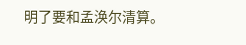明了要和孟涣尔清算。